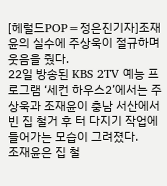[헤럴드POP=정은진기자]조재윤의 실수에 주상욱이 절규하며 웃음을 줬다.
22일 방송된 KBS 2TV 예능 프로그램 ‘세컨 하우스2’에서는 주상욱과 조재윤이 충남 서산에서 빈 집 철거 후 터 다지기 작업에 들어가는 모습이 그려졌다.
조재윤은 집 철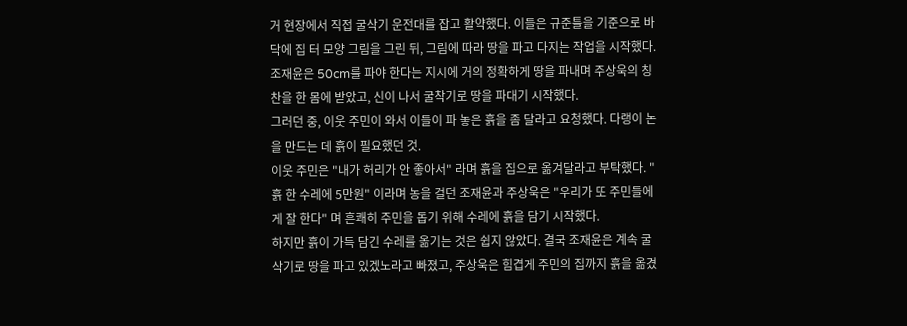거 현장에서 직접 굴삭기 운전대를 잡고 활약했다. 이들은 규준틀을 기준으로 바닥에 집 터 모양 그림을 그린 뒤, 그림에 따라 땅을 파고 다지는 작업을 시작했다.
조재윤은 50cm를 파야 한다는 지시에 거의 정확하게 땅을 파내며 주상욱의 칭찬을 한 몸에 받았고, 신이 나서 굴착기로 땅을 파대기 시작했다.
그러던 중, 이웃 주민이 와서 이들이 파 놓은 흙을 좀 달라고 요청했다. 다랭이 논을 만드는 데 흙이 필요했던 것.
이웃 주민은 "내가 허리가 안 좋아서" 라며 흙을 집으로 옮겨달라고 부탁했다. "흙 한 수레에 5만원" 이라며 농을 걸던 조재윤과 주상욱은 "우리가 또 주민들에게 잘 한다" 며 흔쾌히 주민을 돕기 위해 수레에 흙을 담기 시작했다.
하지만 흙이 가득 담긴 수레를 옮기는 것은 쉽지 않았다. 결국 조재윤은 계속 굴삭기로 땅을 파고 있겠노라고 빠졌고, 주상욱은 힘겹게 주민의 집까지 흙을 옮겼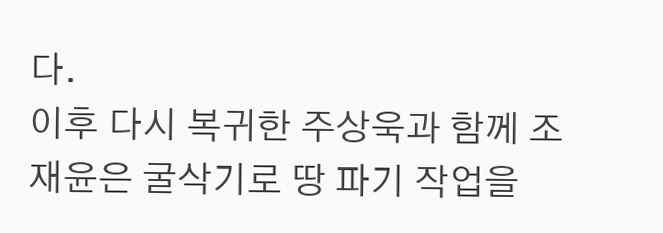다.
이후 다시 복귀한 주상욱과 함께 조재윤은 굴삭기로 땅 파기 작업을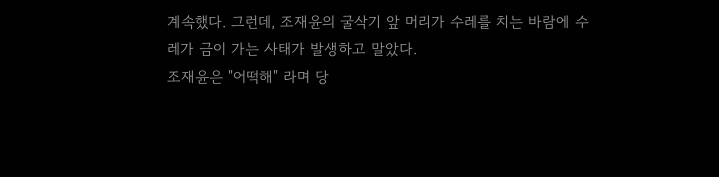계속했다. 그런데, 조재윤의 굴삭기 앞 머리가 수레를 치는 바람에 수레가 금이 가는 사태가 발생하고 말았다.
조재윤은 "어떡해" 라며 당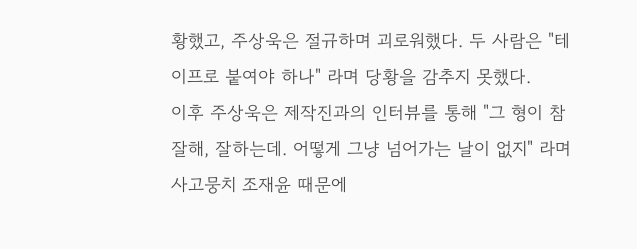황했고, 주상욱은 절규하며 괴로워했다. 두 사람은 "테이프로 붙여야 하나" 라며 당황을 감추지 못했다.
이후 주상욱은 제작진과의 인터뷰를 통해 "그 형이 참 잘해, 잘하는데. 어떻게 그냥 넘어가는 날이 없지" 라며 사고뭉치 조재윤 때문에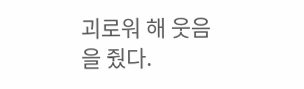괴로워 해 웃음을 줬다.